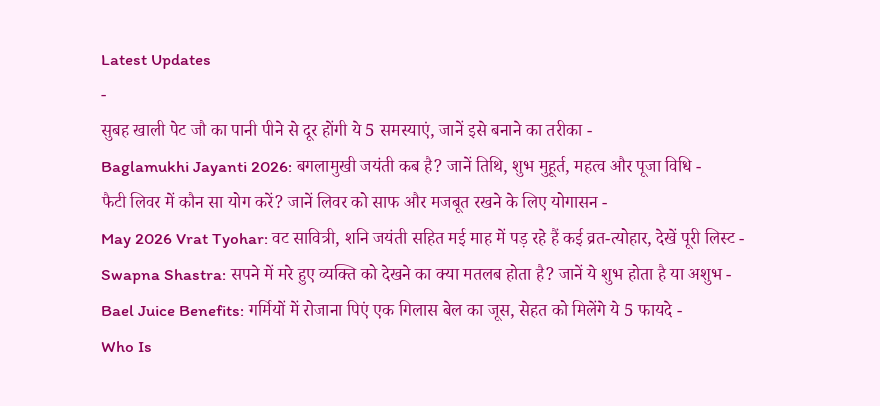Latest Updates
-
सुबह खाली पेट जौ का पानी पीने से दूर होंगी ये 5 समस्याएं, जानें इसे बनाने का तरीका -
Baglamukhi Jayanti 2026: बगलामुखी जयंती कब है? जानें तिथि, शुभ मुहूर्त, महत्व और पूजा विधि -
फैटी लिवर में कौन सा योग करें? जानें लिवर को साफ और मजबूत रखने के लिए योगासन -
May 2026 Vrat Tyohar: वट सावित्री, शनि जयंती सहित मई माह में पड़ रहे हैं कई व्रत-त्योहार, देखें पूरी लिस्ट -
Swapna Shastra: सपने में मरे हुए व्यक्ति को देखने का क्या मतलब होता है? जानें ये शुभ होता है या अशुभ -
Bael Juice Benefits: गर्मियों में रोजाना पिएं एक गिलास बेल का जूस, सेहत को मिलेंगे ये 5 फायदे -
Who Is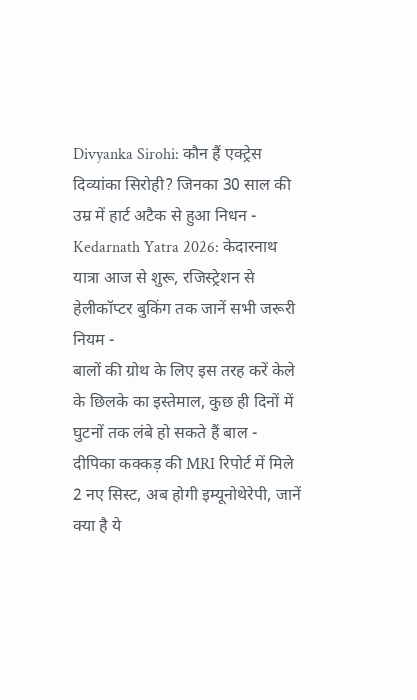Divyanka Sirohi: कौन हैं एक्ट्रेस दिव्यांका सिरोही? जिनका 30 साल की उम्र में हार्ट अटैक से हुआ निधन -
Kedarnath Yatra 2026: केदारनाथ यात्रा आज से शुरू, रजिस्ट्रेशन से हेलीकॉप्टर बुकिंग तक जानें सभी जरूरी नियम -
बालों की ग्रोथ के लिए इस तरह करें केले के छिलके का इस्तेमाल, कुछ ही दिनों में घुटनों तक लंबे हो सकते हैं बाल -
दीपिका कक्कड़ की MRI रिपोर्ट में मिले 2 नए सिस्ट, अब होगी इम्यूनोथेरेपी, जानें क्या है ये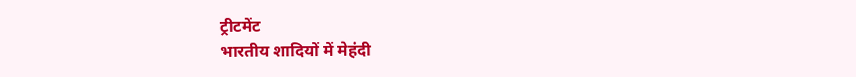ट्रीटमेंट
भारतीय शादियों में मेहंदी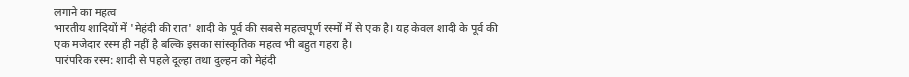लगाने का महत्व
भारतीय शादियों में 'मेहंदी की रात' शादी के पूर्व की सबसे महत्वपूर्ण रस्मों में से एक है। यह केवल शादी के पूर्व की एक मजेदार रस्म ही नहीं है बल्कि इसका सांस्कृतिक महत्व भी बहुत गहरा है।
पारंपरिक रस्म: शादी से पहले दूल्हा तथा दुल्हन को मेहंदी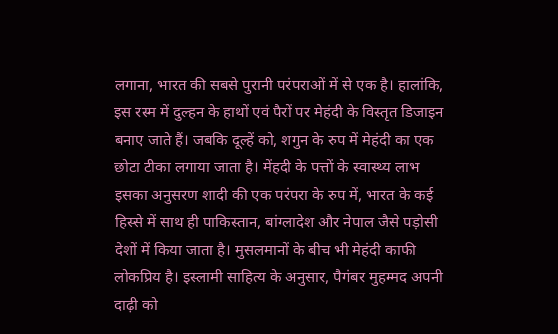लगाना, भारत की सबसे पुरानी परंपराओं में से एक है। हालांकि, इस रस्म में दुल्हन के हाथों एवं पैरों पर मेहंदी के विस्तृत डिजाइन बनाए जाते हैं। जबकि दूल्हें को, शगुन के रुप में मेहंदी का एक छोटा टीका लगाया जाता है। मेंहदी के पत्तों के स्वास्थ्य लाभ
इसका अनुसरण शादी की एक परंपरा के रुप में, भारत के कई हिस्से में साथ ही पाकिस्तान, बांग्लादेश और नेपाल जैसे पड़ोसी देशों में किया जाता है। मुसलमानों के बीच भी मेहंदी काफी लोकप्रिय है। इस्लामी साहित्य के अनुसार, पैगंबर मुहम्मद अपनी दाढ़ी को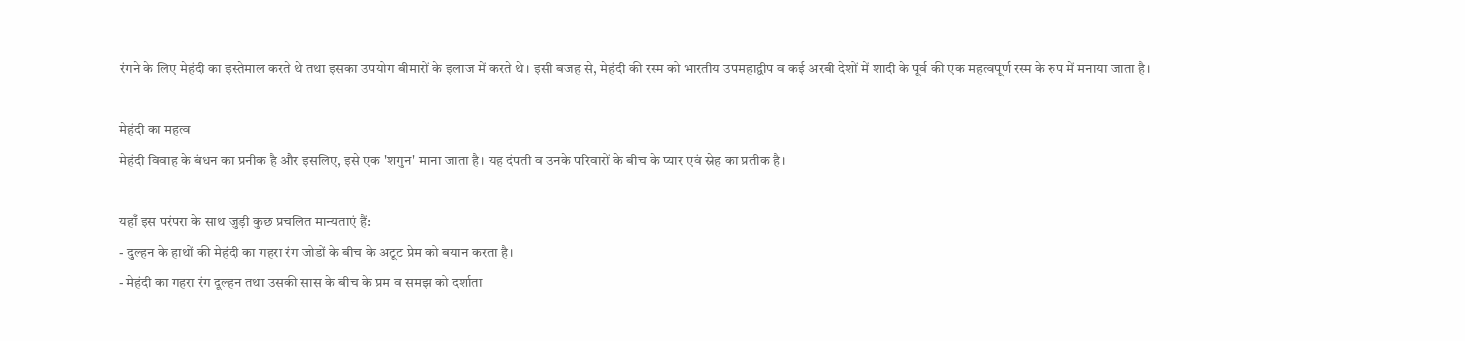रंगने के लिए मेहंदी का इस्तेमाल करते थे तथा इसका उपयोग बीमारों के इलाज में करते थे। इसी बजह से, मेहंदी की रस्म को भारतीय उपमहाद्वीप व कई अरबी देशों में शादी के पूर्व की एक महत्वपूर्ण रस्म के रुप में मनाया जाता है।

मेहंदी का महत्व
मेहंदी विवाह के बंधन का प्रनीक है और इसलिए, इसे एक 'शगुन' माना जाता है। यह दंपती व उनके परिवारों के बीच के प्यार एवं स्नेह का प्रतीक है।

यहाँ इस परंपरा के साथ जुड़ी कुछ प्रचलित मान्यताएं हैं:
- दुल्हन के हाथों की मेहंदी का गहरा रंग जोडों के बीच के अटूट प्रेम को बयान करता है।
- मेहंदी का गहरा रंग दूल्हन तथा उसकी सास के बीच के प्रम व समझ को दर्शाता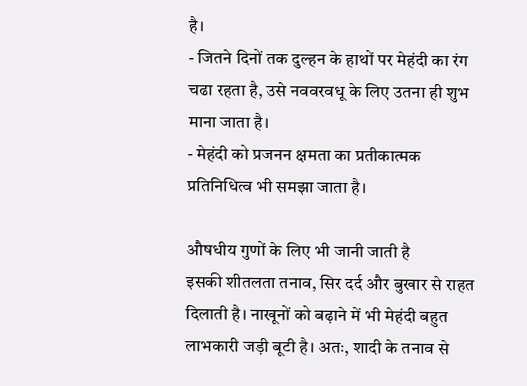है।
- जितने दिनों तक दुल्हन के हाथों पर मेहंदी का रंग चढा रहता है, उसे नववरवधू के लिए उतना ही शुभ माना जाता है।
- मेहंदी को प्रजनन क्षमता का प्रतीकात्मक प्रतिनिधित्व भी समझा जाता है।

औषधीय गुणों के लिए भी जानी जाती है
इसकी शीतलता तनाव, सिर दर्द और बुखार से राहत दिलाती है। नाखूनों को बढ़ाने में भी मेहंदी बहुत लाभकारी जड़ी बूटी है। अतः, शादी के तनाव से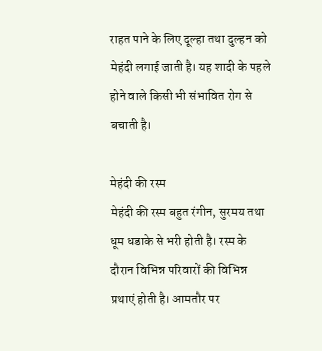राहत पाने के लिए दूल्हा तथा दुल्हन को मेहंदी लगाई जाती है। यह शादी के पहले होने वाले किसी भी संभावित रोग से बचाती है।

मेहंदी की रस्म
मेहंदी की रस्म बहुत रंगीन, सुरमय तथा धूम धडाके से भरी होती है। रस्म के दौरान विभिन्न परिवारों की विभिन्न प्रथाएं होती है। आमतौर पर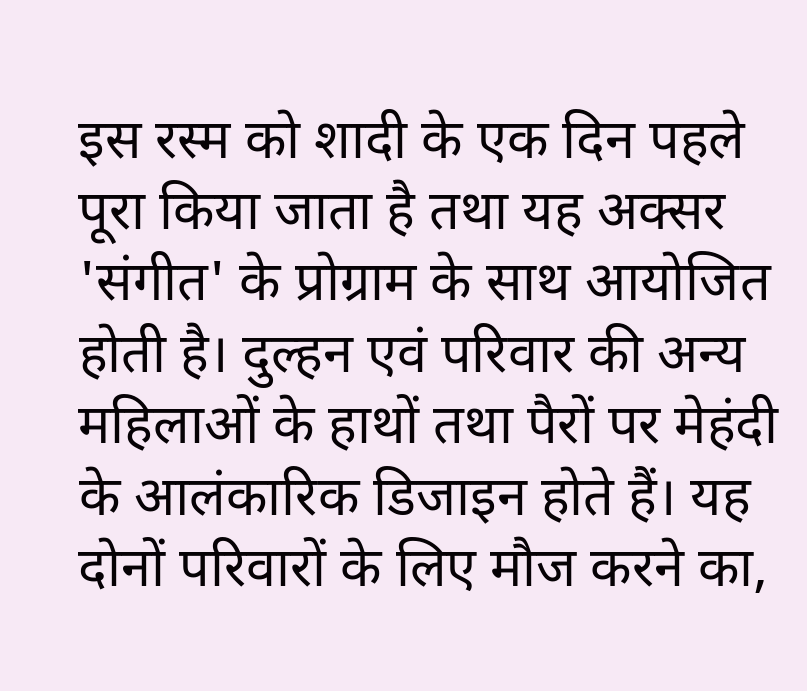इस रस्म को शादी के एक दिन पहले पूरा किया जाता है तथा यह अक्सर 'संगीत' के प्रोग्राम के साथ आयोजित होती है। दुल्हन एवं परिवार की अन्य महिलाओं के हाथों तथा पैरों पर मेहंदी के आलंकारिक डिजाइन होते हैं। यह दोनों परिवारों के लिए मौज करने का,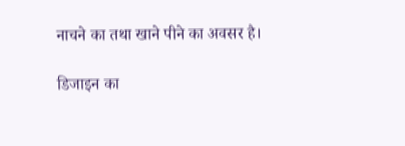नाचने का तथा खाने पीने का अवसर है।

डिजाइन का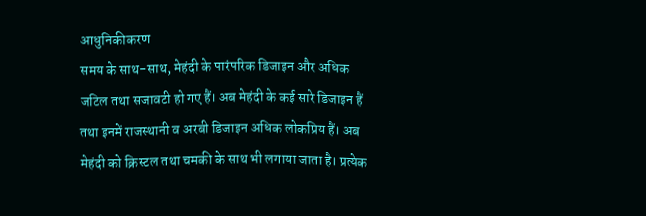आधुनिकीकरण
समय के साथ-साथ, मेहंदी के पारंपरिक डिजाइन और अधिक जटिल तथा सजावटी हो गए हैं। अब मेहंदी के कई सारे डिजाइन हैं तथा इनमें राजस्थानी व अरबी डिजाइन अधिक लोकप्रिय हैं। अब मेहंदी को क्रिस्टल तथा चमकी के साथ भी लगाया जाता है। प्रत्येक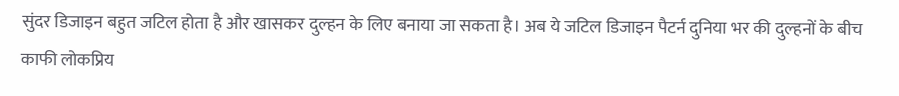सुंदर डिजाइन बहुत जटिल होता है और खासकर दुल्हन के लिए बनाया जा सकता है। अब ये जटिल डिजाइन पैटर्न दुनिया भर की दुल्हनों के बीच काफी लोकप्रिय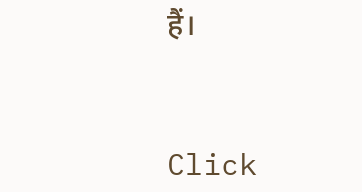हैं।



Click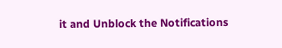it and Unblock the Notifications